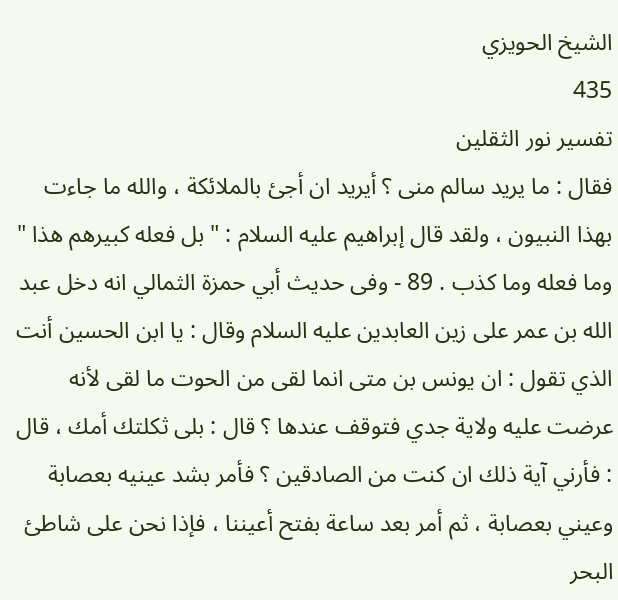الشيخ الحويزي
435
تفسير نور الثقلين
فقال : ما يريد سالم منى ؟ أيريد ان أجئ بالملائكة ، والله ما جاءت بهذا النبيون ، ولقد قال إبراهيم عليه السلام : " بل فعله كبيرهم هذا " وما فعله وما كذب . 89 - وفى حديث أبي حمزة الثمالي انه دخل عبد الله بن عمر على زين العابدين عليه السلام وقال : يا ابن الحسين أنت الذي تقول : ان يونس بن متى انما لقى من الحوت ما لقى لأنه عرضت عليه ولاية جدي فتوقف عندها ؟ قال : بلى ثكلتك أمك ، قال : فأرني آية ذلك ان كنت من الصادقين ؟ فأمر بشد عينيه بعصابة وعيني بعصابة ، ثم أمر بعد ساعة بفتح أعيننا ، فإذا نحن على شاطئ البحر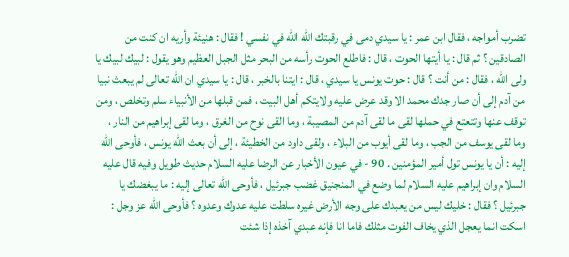تضرب أمواجه ، فقال ابن عمر : يا سيدي دمى في رقبتك الله الله في نفسي ! فقال : هنيئة وأريه ان كنت من الصادقين ؟ ثم قال : يا أيتها الحوت ، قال : فاطلع الحوت رأسه من البحر مثل الجبل العظيم وهو يقول : لبيك لبيك يا ولى الله ، فقال : من أنت ؟ قال : حوت يونس يا سيدي ، قال : ايتنا بالخبر ، قال : يا سيدي ان الله تعالى لم يبعث نبيا من آدم إلى أن صار جدك محمد الا وقد عرض عليه ولايتكم أهل البيت ، فمن قبلها من الأنبياء سلم وتخلص ، ومن توقف عنها وتتعتع في حملها لقى ما لقى آدم من المصيبة ، وما القى نوح من الغرق ، وما لقى إبراهيم من النار ، وما لقى يوسف من الجب ، وما لقى أيوب من البلاء ، ولقى داود من الخطيئة ، إلى أن بعث الله يونس ، فأوحى الله إليه : أن يا يونس تول أمير المؤمنين . 90 - في عيون الأخبار عن الرضا عليه السلام حديث طويل وفيه قال عليه السلام وان إبراهيم عليه السلام لما وضع في المنجنيق غضب جبرئيل ، فأوحى الله تعالى إليه : ما يبغضك يا جبرئيل ؟ فقال : خليك ليس من يعبدك على وجه الأرض غيره سلطت عليه عدوك وعدوه ؟ فأوحى الله عز وجل : اسكت انما يعجل الذي يخاف الفوت مثلك فاما انا فإنه عبدي آخذه إذا شئت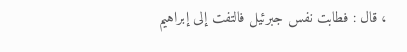، قال : فطابت نفس جبرئيل فالتفت إلى إبراهيم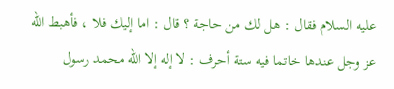عليه السلام فقال : هل لك من حاجة ؟ قال : اما إليك فلا ، فأهبط الله عز وجل عندها خاتما فيه ستة أحرف : لا إله إلا الله محمد رسول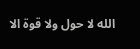الله لا حول ولا قوة الا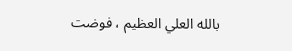بالله العلي العظيم ، فوضت